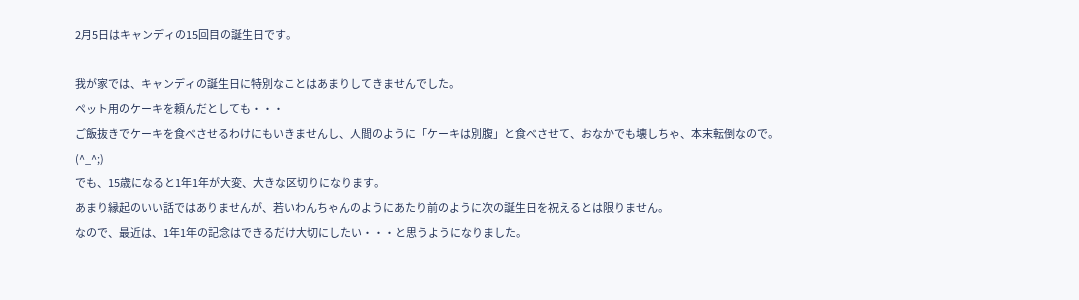2月5日はキャンディの15回目の誕生日です。

我が家では、キャンディの誕生日に特別なことはあまりしてきませんでした。
ペット用のケーキを頼んだとしても・・・
ご飯抜きでケーキを食べさせるわけにもいきませんし、人間のように「ケーキは別腹」と食べさせて、おなかでも壊しちゃ、本末転倒なので。(^_^;)
でも、15歳になると1年1年が大変、大きな区切りになります。
あまり縁起のいい話ではありませんが、若いわんちゃんのようにあたり前のように次の誕生日を祝えるとは限りません。
なので、最近は、1年1年の記念はできるだけ大切にしたい・・・と思うようになりました。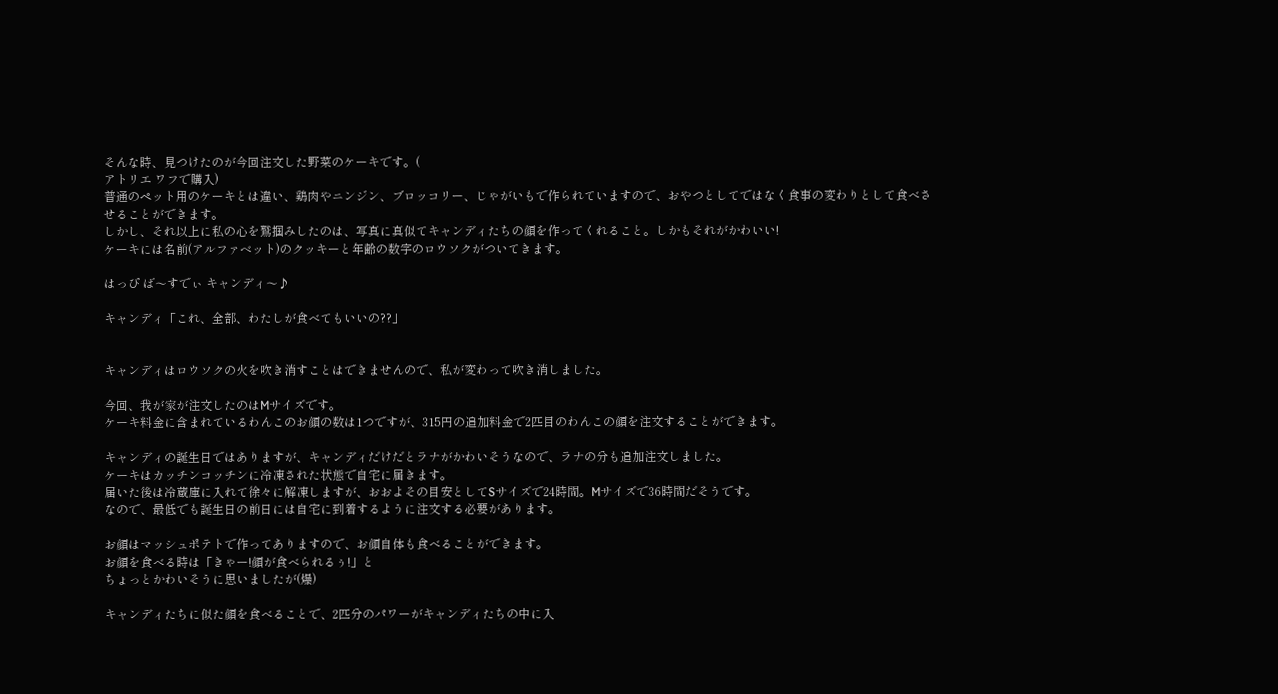そんな時、見つけたのが今回注文した野菜のケーキです。(
アトリエ ワフで購入)
普通のペット用のケーキとは違い、鶏肉やニンジン、ブロッコリー、じゃがいもで作られていますので、おやつとしてではなく食事の変わりとして食べさせることができます。
しかし、それ以上に私の心を鷲掴みしたのは、写真に真似てキャンディたちの顔を作ってくれること。しかもそれがかわいい!
ケーキには名前(アルファベット)のクッキーと年齢の数字のロウソクがついてきます。

はっぴ ば〜すでぃ キャンディ〜♪

キャンディ「これ、全部、わたしが食べてもいいの??」


キャンディはロウソクの火を吹き消すことはできませんので、私が変わって吹き消しました。

今回、我が家が注文したのはMサイズです。
ケーキ料金に含まれているわんこのお顔の数は1つですが、315円の追加料金で2匹目のわんこの顔を注文することができます。

キャンディの誕生日ではありますが、キャンディだけだとラナがかわいそうなので、ラナの分も追加注文しました。
ケーキはカッチンコッチンに冷凍された状態で自宅に届きます。
届いた後は冷蔵庫に入れて徐々に解凍しますが、おおよその目安としてSサイズで24時間。Mサイズで36時間だそうです。
なので、最低でも誕生日の前日には自宅に到着するように注文する必要があります。

お顔はマッシュポテトで作ってありますので、お顔自体も食べることができます。
お顔を食べる時は「きゃー!顔が食べられるぅ!」と
ちょっとかわいそうに思いましたが(爆)

キャンディたちに似た顔を食べることで、2匹分のパワーがキャンディたちの中に入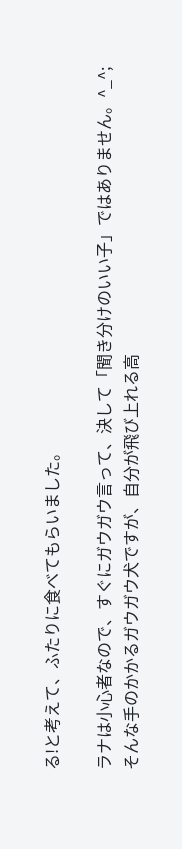る!と考えて、ふたりに食べてもらいました。

ラナは小心者なので、すぐにガウガウ言って、決して「聞き分けのいい子」ではありません。^_^;
そんな手のかかるガウガウ犬ですが、自分が飛び上れる高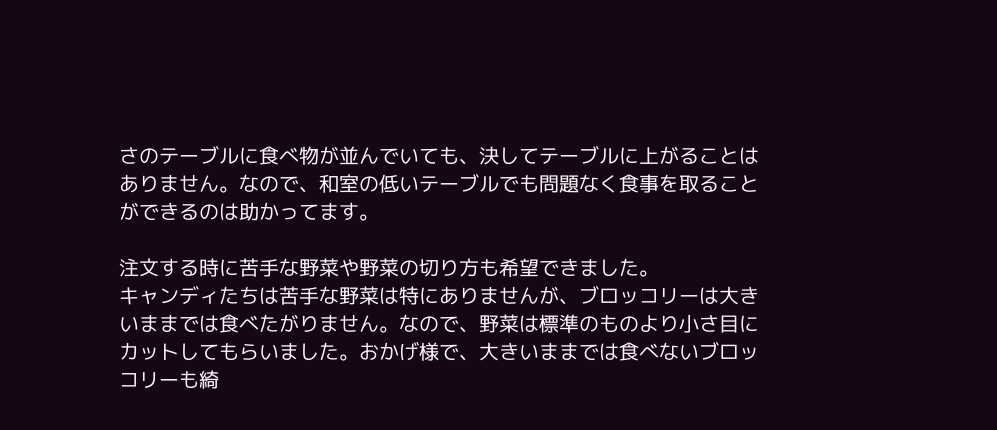さのテーブルに食べ物が並んでいても、決してテーブルに上がることはありません。なので、和室の低いテーブルでも問題なく食事を取ることができるのは助かってます。

注文する時に苦手な野菜や野菜の切り方も希望できました。
キャンディたちは苦手な野菜は特にありませんが、ブロッコリーは大きいままでは食べたがりません。なので、野菜は標準のものより小さ目にカットしてもらいました。おかげ様で、大きいままでは食べないブロッコリーも綺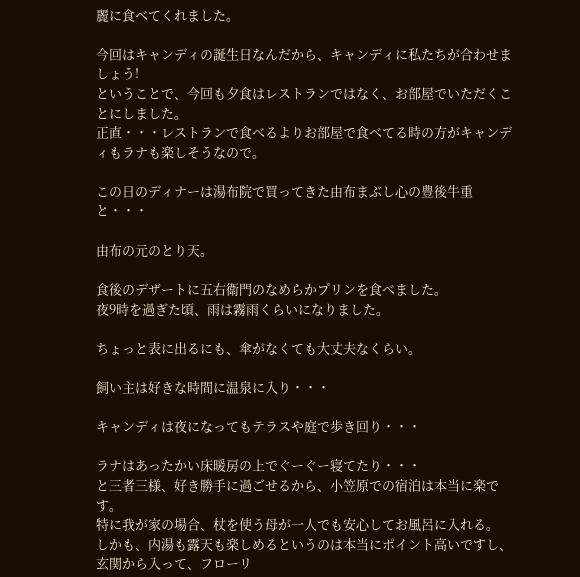麗に食べてくれました。

今回はキャンディの誕生日なんだから、キャンディに私たちが合わせましょう!
ということで、今回も夕食はレストランではなく、お部屋でいただくことにしました。
正直・・・レストランで食べるよりお部屋で食べてる時の方がキャンディもラナも楽しそうなので。

この日のディナーは湯布院で買ってきた由布まぶし心の豊後牛重と・・・

由布の元のとり天。

食後のデザートに五右衛門のなめらかプリンを食べました。
夜9時を過ぎた頃、雨は霧雨くらいになりました。

ちょっと表に出るにも、傘がなくても大丈夫なくらい。

飼い主は好きな時間に温泉に入り・・・

キャンディは夜になってもテラスや庭で歩き回り・・・

ラナはあったかい床暖房の上でぐーぐー寝てたり・・・
と三者三様、好き勝手に過ごせるから、小笠原での宿泊は本当に楽です。
特に我が家の場合、杖を使う母が一人でも安心してお風呂に入れる。
しかも、内湯も露天も楽しめるというのは本当にポイント高いですし、
玄関から入って、フローリ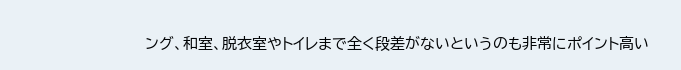ング、和室、脱衣室やトイレまで全く段差がないというのも非常にポイント高い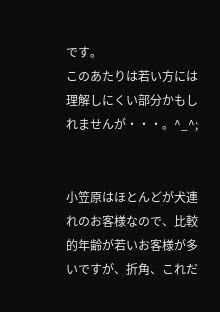です。
このあたりは若い方には理解しにくい部分かもしれませんが・・・。^_^;


小笠原はほとんどが犬連れのお客様なので、比較的年齢が若いお客様が多いですが、折角、これだ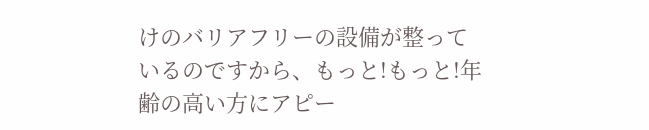けのバリアフリーの設備が整っているのですから、もっと!もっと!年齢の高い方にアピー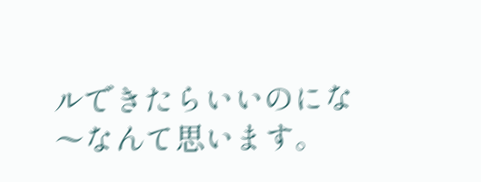ルできたらいいのにな〜なんて思います。